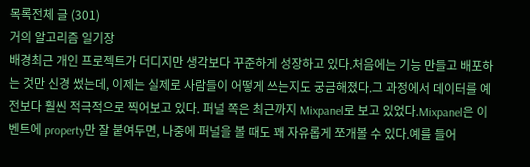목록전체 글 (301)
거의 알고리즘 일기장
배경최근 개인 프로젝트가 더디지만 생각보다 꾸준하게 성장하고 있다.처음에는 기능 만들고 배포하는 것만 신경 썼는데, 이제는 실제로 사람들이 어떻게 쓰는지도 궁금해졌다.그 과정에서 데이터를 예전보다 훨씬 적극적으로 찍어보고 있다. 퍼널 쪽은 최근까지 Mixpanel로 보고 있었다.Mixpanel은 이벤트에 property만 잘 붙여두면, 나중에 퍼널을 볼 때도 꽤 자유롭게 쪼개볼 수 있다.예를 들어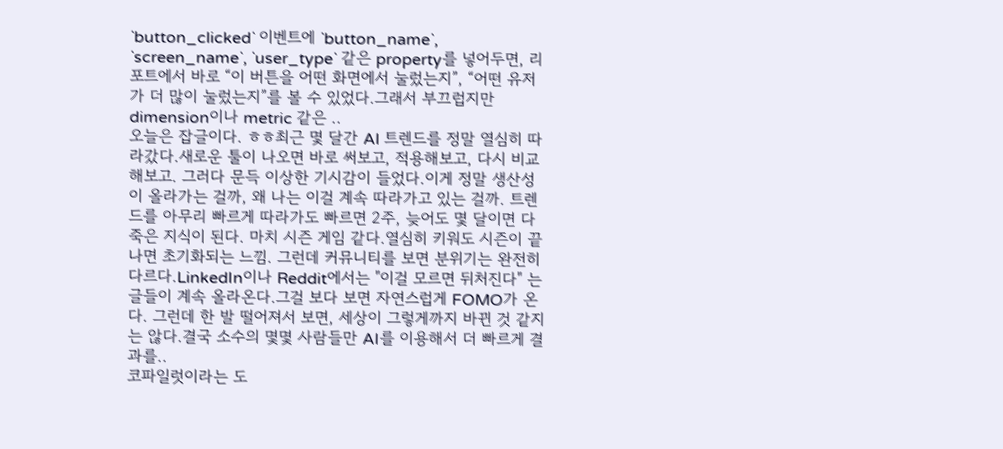`button_clicked` 이벤트에 `button_name`, `screen_name`, `user_type` 같은 property를 넣어두면, 리포트에서 바로 “이 버튼을 어떤 화면에서 눌렀는지”, “어떤 유저가 더 많이 눌렀는지”를 볼 수 있었다.그래서 부끄럽지만 dimension이나 metric 같은 ..
오늘은 잡글이다. ㅎㅎ최근 몇 달간 AI 트렌드를 정말 열심히 따라갔다.새로운 툴이 나오면 바로 써보고, 적용해보고, 다시 비교해보고. 그러다 문득 이상한 기시감이 들었다.이게 정말 생산성이 올라가는 걸까, 왜 나는 이걸 계속 따라가고 있는 걸까. 트렌드를 아무리 빠르게 따라가도 빠르면 2주, 늦어도 몇 달이면 다 죽은 지식이 된다. 마치 시즌 게임 같다.열심히 키워도 시즌이 끝나면 초기화되는 느낌. 그런데 커뮤니티를 보면 분위기는 완전히 다르다.LinkedIn이나 Reddit에서는 "이걸 모르면 뒤처진다" 는 글들이 계속 올라온다.그걸 보다 보면 자연스럽게 FOMO가 온다. 그런데 한 발 떨어져서 보면, 세상이 그렇게까지 바뀐 것 같지는 않다.결국 소수의 몇몇 사람들만 AI를 이용해서 더 빠르게 결과를..
코파일럿이라는 도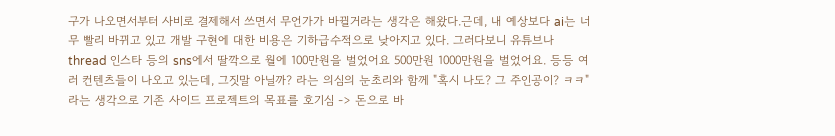구가 나오면서부터 사비로 결제해서 쓰면서 무언가가 바뀔거라는 생각은 해왔다.근데, 내 예상보다 ai는 너무 빨리 바뀌고 있고 개발 구현에 대한 비용은 기하급수적으로 낮아지고 있다. 그러다보니 유튜브나 thread 인스타 등의 sns에서 딸깍으로 월에 100만원을 벌었어요 500만원 1000만원을 벌었어요. 등등 여러 컨텐츠들이 나오고 있는데, 그짓말 아닐까? 라는 의심의 눈초리와 함께 "혹시 나도? 그 주인공이? ㅋㅋ" 라는 생각으로 기존 사이드 프로젝트의 목표를 호기심 -> 돈으로 바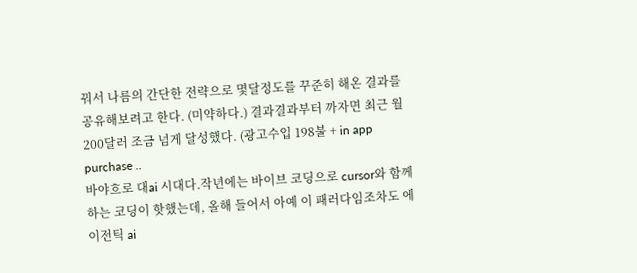꿔서 나름의 간단한 전략으로 몇달정도를 꾸준히 해온 결과를 공유해보려고 한다. (미약하다.) 결과결과부터 까자면 최근 월 200달러 조금 넘게 달성했다. (광고수입 198불 + in app purchase ..
바야흐로 대ai 시대다.작년에는 바이브 코딩으로 cursor와 함께하는 코딩이 핫했는데, 올해 들어서 아예 이 패러다임조차도 에이전틱 ai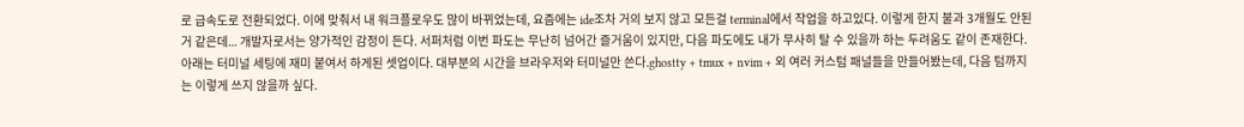로 급속도로 전환되었다. 이에 맞춰서 내 워크플로우도 많이 바뀌었는데, 요즘에는 ide조차 거의 보지 않고 모든걸 terminal에서 작업을 하고있다. 이렇게 한지 불과 3개월도 안된거 같은데... 개발자로서는 양가적인 감정이 든다. 서퍼처럼 이번 파도는 무난히 넘어간 즐거움이 있지만, 다음 파도에도 내가 무사히 탈 수 있을까 하는 두려움도 같이 존재한다.아래는 터미널 세팅에 재미 붙여서 하게된 셋업이다. 대부분의 시간을 브라우저와 터미널만 쓴다.ghostty + tmux + nvim + 외 여러 커스텀 패널들을 만들어봤는데, 다음 텀까지는 이렇게 쓰지 않을까 싶다.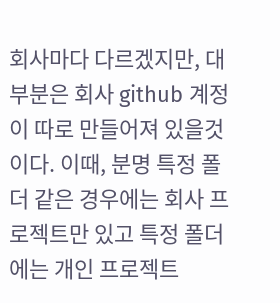회사마다 다르겠지만, 대부분은 회사 github 계정이 따로 만들어져 있을것이다. 이때, 분명 특정 폴더 같은 경우에는 회사 프로젝트만 있고 특정 폴더에는 개인 프로젝트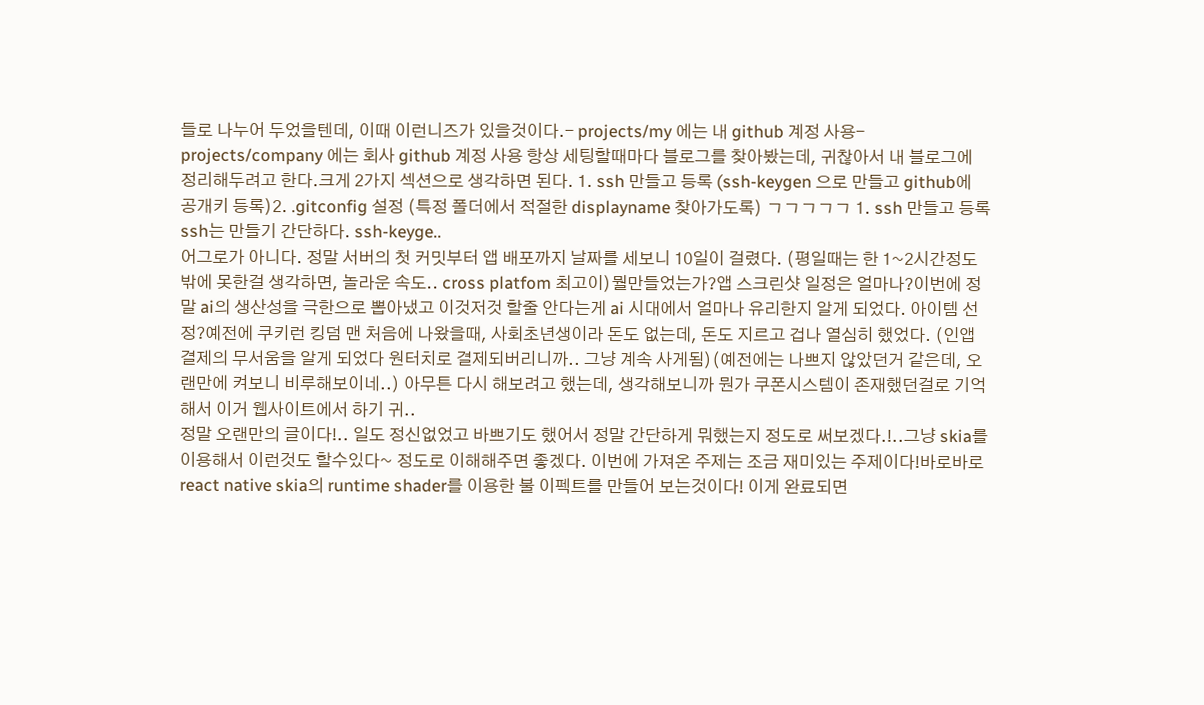들로 나누어 두었을텐데, 이때 이런니즈가 있을것이다.- projects/my 에는 내 github 계정 사용- projects/company 에는 회사 github 계정 사용 항상 세팅할때마다 블로그를 찾아봤는데, 귀찮아서 내 블로그에 정리해두려고 한다.크게 2가지 섹션으로 생각하면 된다. 1. ssh 만들고 등록 (ssh-keygen 으로 만들고 github에 공개키 등록)2. .gitconfig 설정 (특정 폴더에서 적절한 displayname 찾아가도록) ㄱㄱㄱㄱㄱ 1. ssh 만들고 등록 ssh는 만들기 간단하다. ssh-keyge..
어그로가 아니다. 정말 서버의 첫 커밋부터 앱 배포까지 날짜를 세보니 10일이 걸렸다. (평일때는 한 1~2시간정도밖에 못한걸 생각하면, 놀라운 속도.. cross platfom 최고이)뭘만들었는가?앱 스크린샷 일정은 얼마나?이번에 정말 ai의 생산성을 극한으로 뽑아냈고 이것저것 할줄 안다는게 ai 시대에서 얼마나 유리한지 알게 되었다. 아이템 선정?예전에 쿠키런 킹덤 맨 처음에 나왔을때, 사회초년생이라 돈도 없는데, 돈도 지르고 겁나 열심히 했었다. (인앱결제의 무서움을 알게 되었다 원터치로 결제되버리니까.. 그냥 계속 사게됨)(예전에는 나쁘지 않았던거 같은데, 오랜만에 켜보니 비루해보이네..) 아무튼 다시 해보려고 했는데, 생각해보니까 뭔가 쿠폰시스템이 존재했던걸로 기억해서 이거 웹사이트에서 하기 귀..
정말 오랜만의 글이다!.. 일도 정신없었고 바쁘기도 했어서 정말 간단하게 뭐했는지 정도로 써보겠다.!..그냥 skia를 이용해서 이런것도 할수있다~ 정도로 이해해주면 좋겠다. 이번에 가져온 주제는 조금 재미있는 주제이다!바로바로 react native skia의 runtime shader를 이용한 불 이펙트를 만들어 보는것이다! 이게 완료되면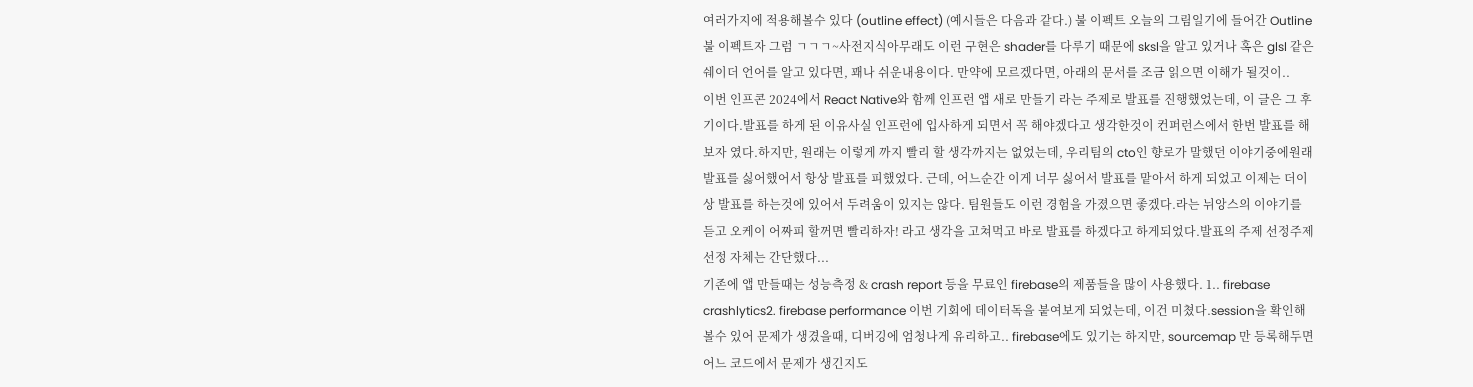여러가지에 적용해볼수 있다 (outline effect) (예시들은 다음과 같다.) 불 이펙트 오늘의 그림일기에 들어간 Outline 불 이펙트자 그럼 ㄱㄱㄱ~사전지식아무래도 이런 구현은 shader를 다루기 때문에 sksl을 알고 있거나 혹은 glsl 같은 쉐이더 언어를 알고 있다면, 꽤나 쉬운내용이다. 만약에 모르겠다면, 아래의 문서를 조금 읽으면 이해가 될것이..
이번 인프콘 2024에서 React Native와 함께 인프런 앱 새로 만들기 라는 주제로 발표를 진행했었는데, 이 글은 그 후기이다.발표를 하게 된 이유사실 인프런에 입사하게 되면서 꼭 해야겠다고 생각한것이 컨퍼런스에서 한번 발표를 해보자 였다.하지만, 원래는 이렇게 까지 빨리 할 생각까지는 없었는데, 우리팀의 cto인 향로가 말했던 이야기중에원래 발표를 싫어했어서 항상 발표를 피했었다. 근데, 어느순간 이게 너무 싫어서 발표를 맡아서 하게 되었고 이제는 더이상 발표를 하는것에 있어서 두려움이 있지는 않다. 팀원들도 이런 경험을 가졌으면 좋겠다.라는 뉘앙스의 이야기를 듣고 오케이 어짜피 할꺼면 빨리하자! 라고 생각을 고쳐먹고 바로 발표를 하겠다고 하게되었다.발표의 주제 선정주제 선정 자체는 간단했다...
기존에 앱 만들때는 성능측정 & crash report 등을 무료인 firebase의 제품들을 많이 사용했다. 1.. firebase crashlytics2. firebase performance 이번 기회에 데이터독을 붙여보게 되었는데, 이건 미쳤다.session을 확인해볼수 있어 문제가 생겼을때, 디버깅에 엄청나게 유리하고.. firebase에도 있기는 하지만, sourcemap 만 등록해두면 어느 코드에서 문제가 생긴지도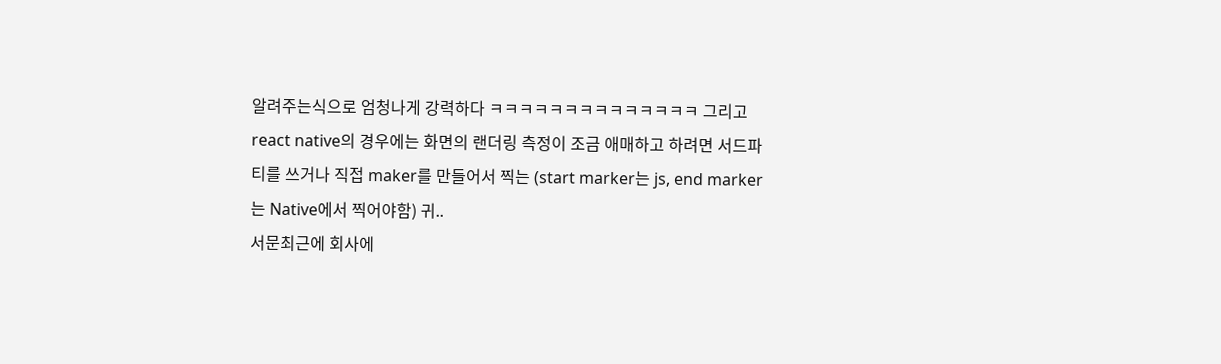알려주는식으로 엄청나게 강력하다 ㅋㅋㅋㅋㅋㅋㅋㅋㅋㅋㅋㅋㅋㅋ 그리고 react native의 경우에는 화면의 랜더링 측정이 조금 애매하고 하려면 서드파티를 쓰거나 직접 maker를 만들어서 찍는 (start marker는 js, end marker는 Native에서 찍어야함) 귀..
서문최근에 회사에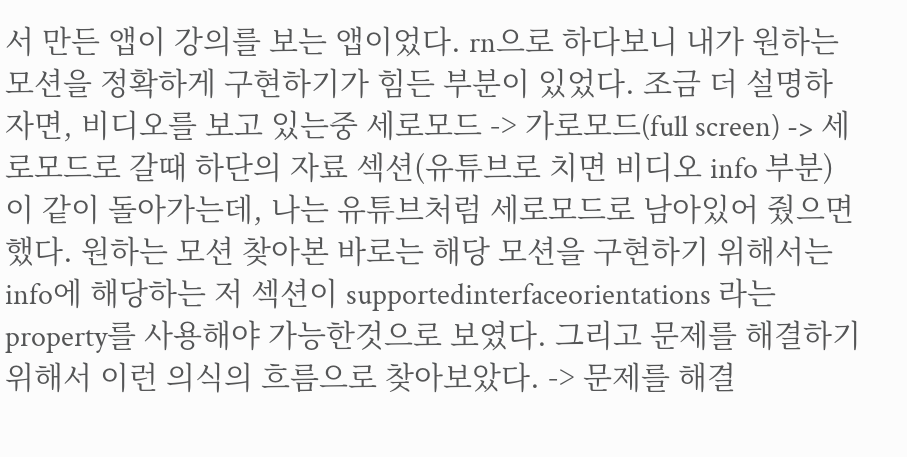서 만든 앱이 강의를 보는 앱이었다. rn으로 하다보니 내가 원하는 모션을 정확하게 구현하기가 힘든 부분이 있었다. 조금 더 설명하자면, 비디오를 보고 있는중 세로모드 -> 가로모드(full screen) -> 세로모드로 갈때 하단의 자료 섹션(유튜브로 치면 비디오 info 부분)이 같이 돌아가는데, 나는 유튜브처럼 세로모드로 남아있어 줬으면 했다. 원하는 모션 찾아본 바로는 해당 모션을 구현하기 위해서는 info에 해당하는 저 섹션이 supportedinterfaceorientations 라는 property를 사용해야 가능한것으로 보였다. 그리고 문제를 해결하기 위해서 이런 의식의 흐름으로 찾아보았다. -> 문제를 해결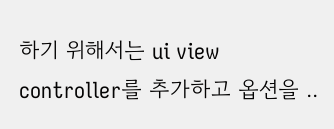하기 위해서는 ui view controller를 추가하고 옵션을 ..